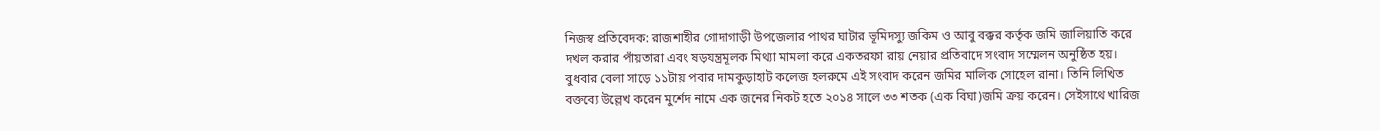নিজস্ব প্রতিবেদক: রাজশাহীর গোদাগাড়ী উপজেলার পাথর ঘাটার ভূমিদস্যু জকিম ও আবু বক্কর কর্তৃক জমি জালিয়াতি করে দখল করার পাঁয়তারা এবং ষড়যন্ত্রমূলক মিথ্যা মামলা করে একতরফা রায় নেয়ার প্রতিবাদে সংবাদ সম্মেলন অনুষ্ঠিত হয়। বুধবার বেলা সাড়ে ১১টায় পবার দামকুড়াহাট কলেজ হলরুমে এই সংবাদ করেন জমির মালিক সোহেল রানা। তিনি লিখিত বক্তব্যে উল্লেখ করেন মুর্শেদ নামে এক জনের নিকট হতে ২০১৪ সালে ৩৩ শতক (এক বিঘা)জমি ক্রয় করেন। সেইসাথে খারিজ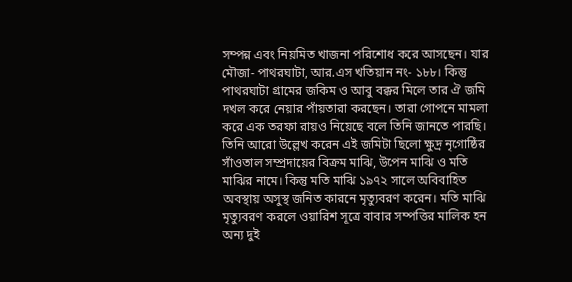সম্পন্ন এবং নিয়মিত খাজনা পরিশোধ করে আসছেন। যার মৌজা- পাথরঘাটা, আর.এস খতিয়ান নং- ১৮৮। কিন্তু পাথরঘাটা গ্রামের জকিম ও আবু বক্কর মিলে তার ঐ জমি দখল করে নেয়ার পাঁয়তারা করছেন। তারা গোপনে মামলা করে এক তরফা রায়ও নিয়েছে বলে তিনি জানতে পারছি।
তিনি আরো উল্লেখ করেন এই জমিটা ছিলো ক্ষুদ্র নৃগোষ্ঠির সাঁওতাল সম্প্রদায়ের বিক্রম মাঝি, উপেন মাঝি ও মতি মাঝির নামে। কিন্তু মতি মাঝি ১৯৭২ সালে অবিবাহিত অবস্থায় অসুস্থ জনিত কারনে মৃত্যুবরণ করেন। মতি মাঝি মৃত্যুবরণ করলে ওয়ারিশ সূত্রে বাবার সম্পত্তির মালিক হন অন্য দুই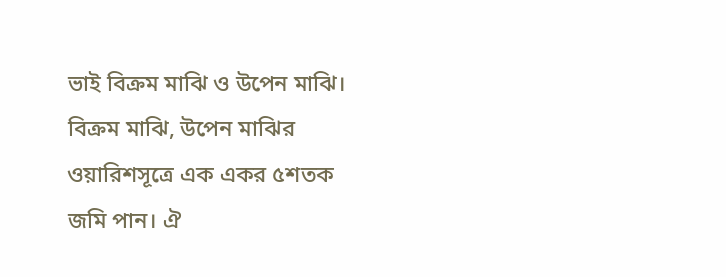ভাই বিক্রম মাঝি ও উপেন মাঝি। বিক্রম মাঝি, উপেন মাঝির ওয়ারিশসূত্রে এক একর ৫শতক জমি পান। ঐ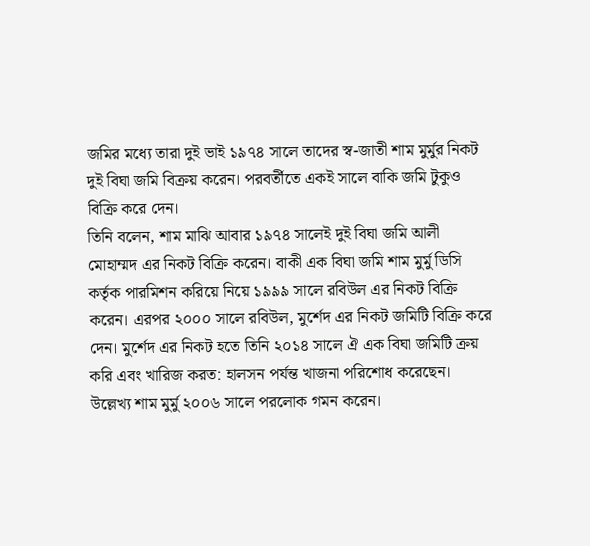জমির মধ্যে তারা দুই ভাই ১৯৭৪ সালে তাদের স্ব-জাতী শাম মুর্মুর নিকট দুই বিঘা জমি বিক্রয় করেন। পরবর্তীতে একই সালে বাকি জমি টুকুও বিক্রি করে দেন।
তিনি বলেন, শাম মাঝি আবার ১৯৭৪ সালেই দুই বিঘা জমি আলী মোহাম্মদ এর নিকট বিক্রি করেন। বাকী এক বিঘা জমি শাম মুর্মু ডিসি কর্তৃক পারমিশন করিয়ে নিয়ে ১৯৯৯ সালে রবিউল এর নিকট বিক্রি করেন। এরপর ২০০০ সালে রবিউল, মুর্শেদ এর নিকট জমিটি বিক্রি করে দেন। মুর্শেদ এর নিকট হতে তিনি ২০১৪ সালে ঐ এক বিঘা জমিটি ক্রয় করি এবং খারিজ করত: হালসন পর্যন্ত খাজনা পরিশোধ করেছেন। উল্লেখ্য শাম মুর্মু ২০০৬ সালে পরলোক গমন করেন।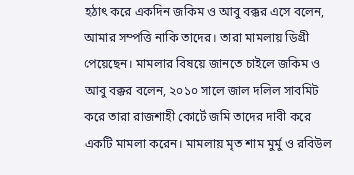হঠাৎ করে একদিন জকিম ও আবু বক্কর এসে বলেন, আমার সম্পত্তি নাকি তাদের। তারা মামলায় ডিগ্রী পেয়েছেন। মামলার বিষয়ে জানতে চাইলে জকিম ও আবু বক্কর বলেন, ২০১০ সালে জাল দলিল সাবমিট করে তারা রাজশাহী কোর্টে জমি তাদের দাবী করে একটি মামলা করেন। মামলায় মৃত শাম মুর্মু ও রবিউল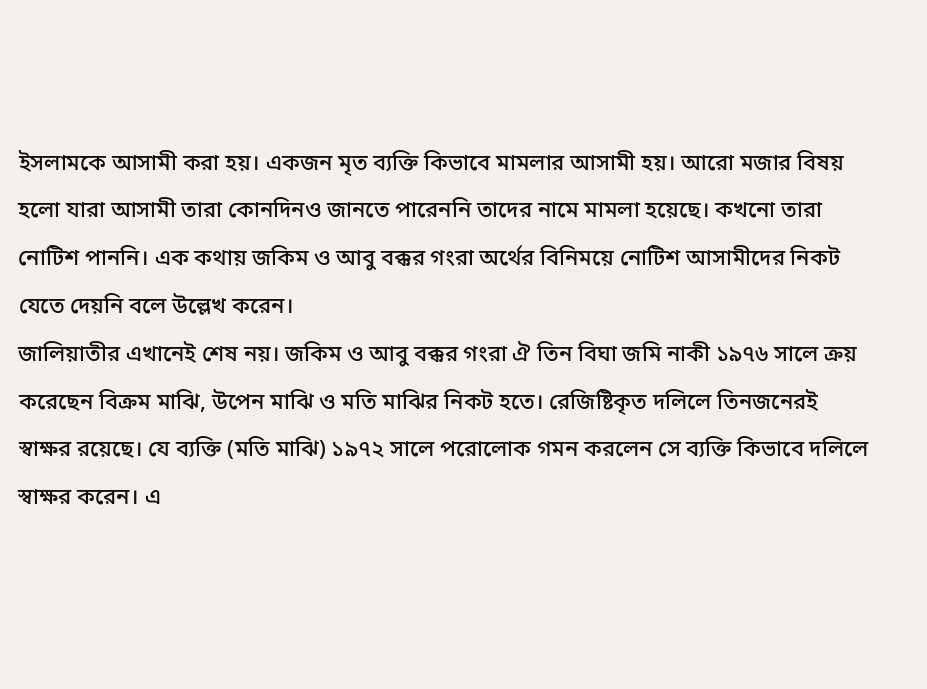ইসলামকে আসামী করা হয়। একজন মৃত ব্যক্তি কিভাবে মামলার আসামী হয়। আরো মজার বিষয় হলো যারা আসামী তারা কোনদিনও জানতে পারেননি তাদের নামে মামলা হয়েছে। কখনো তারা নোটিশ পাননি। এক কথায় জকিম ও আবু বক্কর গংরা অর্থের বিনিময়ে নোটিশ আসামীদের নিকট যেতে দেয়নি বলে উল্লেখ করেন।
জালিয়াতীর এখানেই শেষ নয়। জকিম ও আবু বক্কর গংরা ঐ তিন বিঘা জমি নাকী ১৯৭৬ সালে ক্রয় করেছেন বিক্রম মাঝি, উপেন মাঝি ও মতি মাঝির নিকট হতে। রেজিষ্টিকৃত দলিলে তিনজনেরই স্বাক্ষর রয়েছে। যে ব্যক্তি (মতি মাঝি) ১৯৭২ সালে পরোলোক গমন করলেন সে ব্যক্তি কিভাবে দলিলে স্বাক্ষর করেন। এ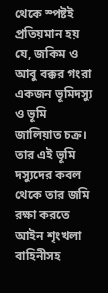থেকে স্পষ্টই প্রতিয়মান হয় যে, জকিম ও আবু বক্কর গংরা একজন ভূমিদস্যু ও ভূমি জালিয়াত চক্র। তার এই ভূমি দস্যুদের কবল থেকে তার জমি রক্ষা করতে আইন শৃংখলা বাহিনীসহ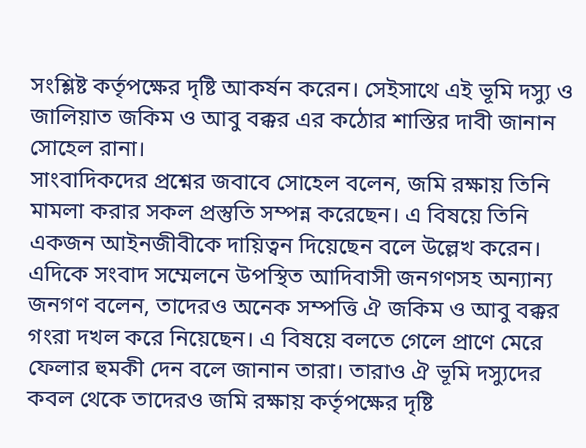সংশ্লিষ্ট কর্তৃপক্ষের দৃষ্টি আকর্ষন করেন। সেইসাথে এই ভূমি দস্যু ও জালিয়াত জকিম ও আবু বক্কর এর কঠোর শাস্তির দাবী জানান সোহেল রানা।
সাংবাদিকদের প্রশ্নের জবাবে সোহেল বলেন, জমি রক্ষায় তিনি মামলা করার সকল প্রস্তুতি সম্পন্ন করেছেন। এ বিষয়ে তিনি একজন আইনজীবীকে দায়িত্বন দিয়েছেন বলে উল্লেখ করেন। এদিকে সংবাদ সম্মেলনে উপস্থিত আদিবাসী জনগণসহ অন্যান্য জনগণ বলেন, তাদেরও অনেক সম্পত্তি ঐ জকিম ও আবু বক্কর গংরা দখল করে নিয়েছেন। এ বিষয়ে বলতে গেলে প্রাণে মেরে ফেলার হুমকী দেন বলে জানান তারা। তারাও ঐ ভূমি দস্যুদের কবল থেকে তাদেরও জমি রক্ষায় কর্তৃপক্ষের দৃষ্টি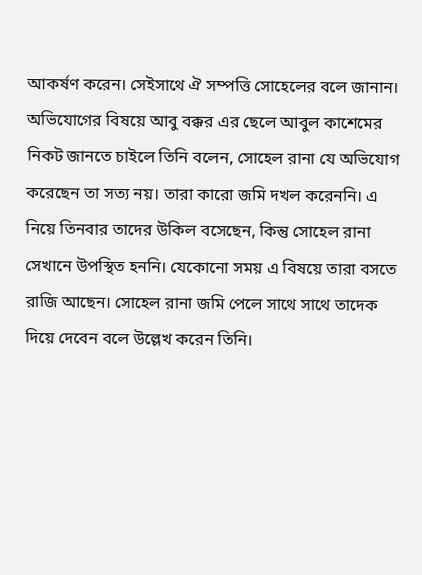আকর্ষণ করেন। সেইসাথে ঐ সম্পত্তি সোহেলের বলে জানান।
অভিযোগের বিষয়ে আবু বক্কর এর ছেলে আবুল কাশেমের নিকট জানতে চাইলে তিনি বলেন, সোহেল রানা যে অভিযোগ করেছেন তা সত্য নয়। তারা কারো জমি দখল করেননি। এ নিয়ে তিনবার তাদের উকিল বসেছেন, কিন্তু সোহেল রানা সেখানে উপস্থিত হননি। যেকোনো সময় এ বিষয়ে তারা বসতে রাজি আছেন। সোহেল রানা জমি পেলে সাথে সাথে তাদেক দিয়ে দেবেন বলে উল্লেখ করেন তিনি।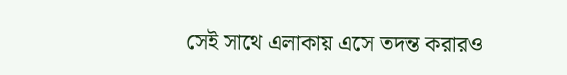সেই সাথে এলাকায় এসে তদন্ত করারও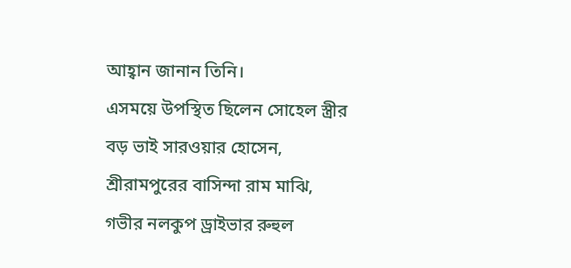আহ্বান জানান তিনি।
এসময়ে উপস্থিত ছিলেন সোহেল স্ত্রীর বড় ভাই সারওয়ার হোসেন, শ্রীরামপুরের বাসিন্দা রাম মাঝি, গভীর নলকুপ ড্রাইভার রুহুল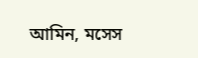আমিন, মসেস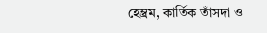হেম্ব্রম, কার্তিক তাঁসদা ও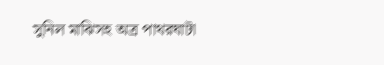সুনিল মাঝিসহ অত্র পাথরঘাটা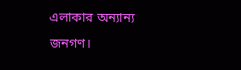এলাকার অন্যান্য জনগণ।